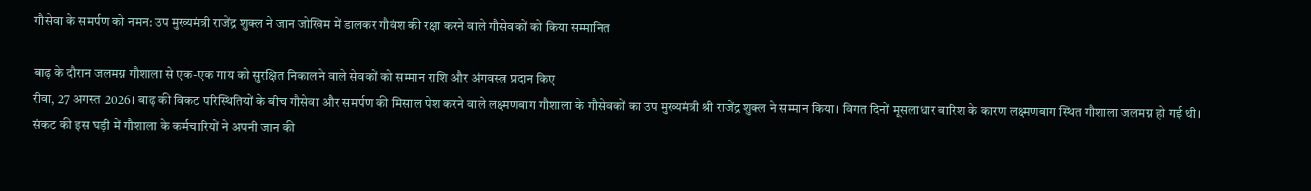गौसेवा के समर्पण को नमन: उप मुख्यमंत्री राजेंद्र शुक्ल ने जान जोखिम में डालकर गौवंश की रक्षा करने वाले गौसेवकों को किया सम्मानित

बाढ़ के दौरान जलमग्न गौशाला से एक-एक गाय को सुरक्षित निकालने वाले सेवकों को सम्मान राशि और अंगवस्त्र प्रदान किए
रीवा, 27 अगस्त 2026। बाढ़ की विकट परिस्थितियों के बीच गौसेवा और समर्पण की मिसाल पेश करने वाले लक्ष्मणबाग गौशाला के गौसेवकों का उप मुख्यमंत्री श्री राजेंद्र शुक्ल ने सम्मान किया। विगत दिनों मूसलाधार बारिश के कारण लक्ष्मणबाग स्थित गौशाला जलमग्न हो गई थी।
संकट की इस घड़ी में गौशाला के कर्मचारियों ने अपनी जान की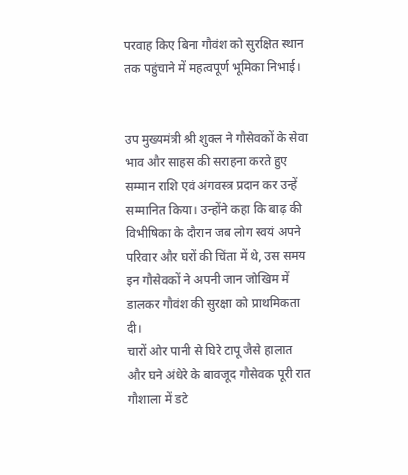परवाह किए बिना गौवंश को सुरक्षित स्थान तक पहुंचाने में महत्वपूर्ण भूमिका निभाई।


उप मुख्यमंत्री श्री शुक्ल ने गौसेवकों के सेवा भाव और साहस की सराहना करते हुए सम्मान राशि एवं अंगवस्त्र प्रदान कर उन्हें सम्मानित किया। उन्होंने कहा कि बाढ़ की विभीषिका के दौरान जब लोग स्वयं अपने परिवार और घरों की चिंता में थे, उस समय इन गौसेवकों ने अपनी जान जोखिम में डालकर गौवंश की सुरक्षा को प्राथमिकता दी।
चारों ओर पानी से घिरे टापू जैसे हालात और घने अंधेरे के बावजूद गौसेवक पूरी रात गौशाला में डटे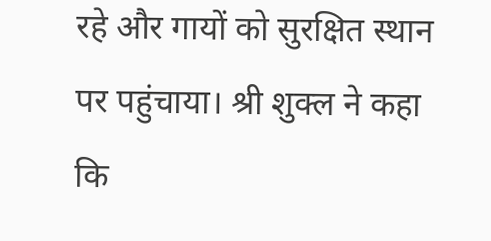रहे और गायों को सुरक्षित स्थान पर पहुंचाया। श्री शुक्ल ने कहा कि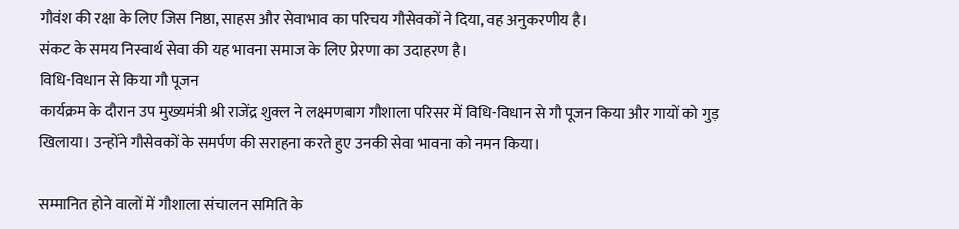गौवंश की रक्षा के लिए जिस निष्ठा, साहस और सेवाभाव का परिचय गौसेवकों ने दिया, वह अनुकरणीय है।
संकट के समय निस्वार्थ सेवा की यह भावना समाज के लिए प्रेरणा का उदाहरण है।
विधि-विधान से किया गौ पूजन
कार्यक्रम के दौरान उप मुख्यमंत्री श्री राजेंद्र शुक्ल ने लक्ष्मणबाग गौशाला परिसर में विधि-विधान से गौ पूजन किया और गायों को गुड़ खिलाया। उन्होंने गौसेवकों के समर्पण की सराहना करते हुए उनकी सेवा भावना को नमन किया।

सम्मानित होने वालों में गौशाला संचालन समिति के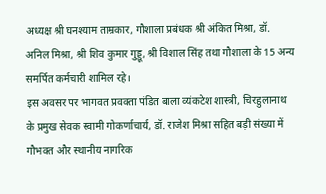अध्यक्ष श्री घनश्याम ताम्रकार, गौशाला प्रबंधक श्री अंकित मिश्रा, डॉ. अनिल मिश्रा, श्री शिव कुमार गुड्डू, श्री विशाल सिंह तथा गौशाला के 15 अन्य समर्पित कर्मचारी शामिल रहे।
इस अवसर पर भागवत प्रवक्ता पंडित बाला व्यंकटेश शास्त्री, चिरहुलानाथ के प्रमुख सेवक स्वामी गोकर्णाचार्य, डॉ. राजेश मिश्रा सहित बड़ी संख्या में गौभक्त और स्थानीय नागरिक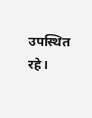उपस्थित रहे।